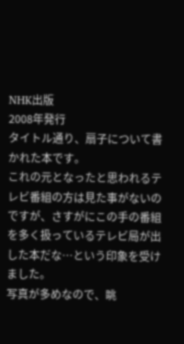NHK出版
2008年発行
タイトル通り、扇子について書かれた本です。
これの元となったと思われるテレビ番組の方は見た事がないのですが、さすがにこの手の番組を多く扱っているテレビ局が出した本だな…という印象を受けました。
写真が多めなので、眺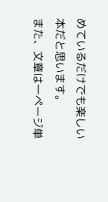めているだけでも楽しい本だと思います。
また、文章は一ページ単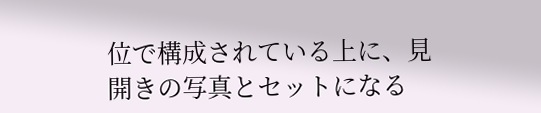位で構成されている上に、見開きの写真とセットになる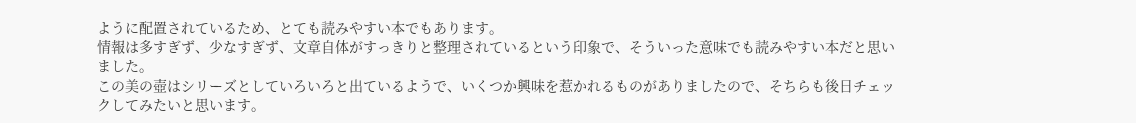ように配置されているため、とても読みやすい本でもあります。
情報は多すぎず、少なすぎず、文章自体がすっきりと整理されているという印象で、そういった意味でも読みやすい本だと思いました。
この美の壺はシリーズとしていろいろと出ているようで、いくつか興味を惹かれるものがありましたので、そちらも後日チェックしてみたいと思います。